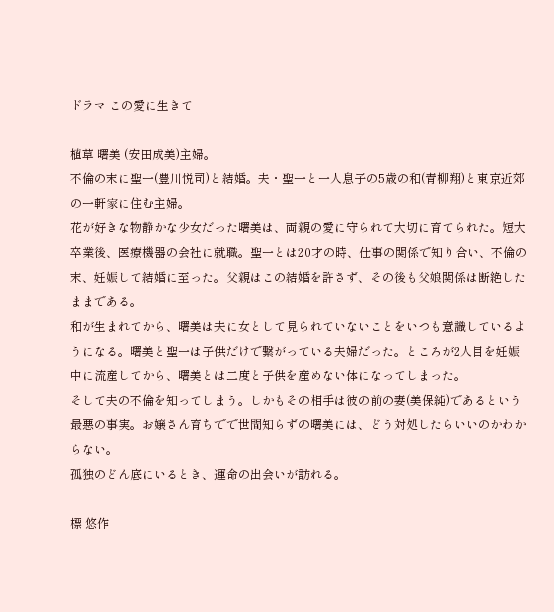ドラマ この愛に生きて

植草 曙美 (安田成美)主婦。
不倫の末に聖一(豊川悦司)と結婚。夫・聖一と一人息子の5歳の和(青柳翔)と東京近郊の一軒家に住む主婦。
花が好きな物静かな少女だった曙美は、両親の愛に守られて大切に育てられた。短大卒業後、医療機器の会社に就職。聖一とは20才の時、仕事の関係で知り合い、不倫の末、妊娠して結婚に至った。父親はこの結婚を許さず、その後も父娘関係は断絶したままである。
和が生まれてから、曙美は夫に女として見られていないことをいつも意識しているようになる。曙美と聖一は子供だけで繋がっている夫婦だった。ところが2人目を妊娠中に流産してから、曙美とは二度と子供を産めない体になってしまった。
そして夫の不倫を知ってしまう。しかもその相手は彼の前の妻(美保純)であるという最悪の事実。お嬢さん育ちでで世間知らずの曙美には、どう対処したらいいのかわからない。
孤独のどん底にいるとき、運命の出会いが訪れる。

標 悠作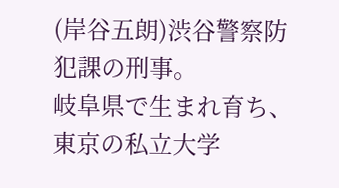(岸谷五朗)渋谷警察防犯課の刑事。
岐阜県で生まれ育ち、東京の私立大学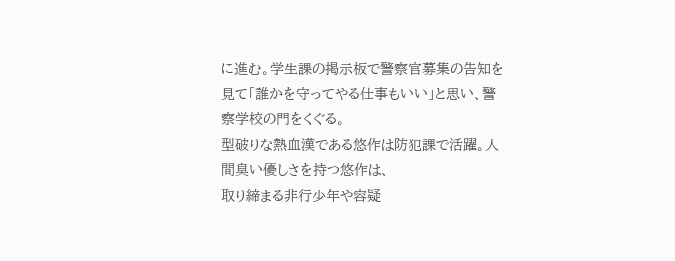に進む。学生課の掲示板で警察官募集の告知を見て「誰かを守ってやる仕事もいい」と思い、警察学校の門をくぐる。
型破りな熱血漢である悠作は防犯課で活躍。人間臭い優しさを持つ悠作は、
取り締まる非行少年や容疑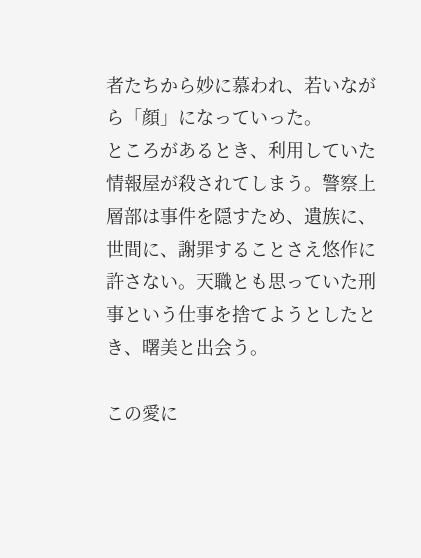者たちから妙に慕われ、若いながら「顔」になっていった。
ところがあるとき、利用していた情報屋が殺されてしまう。警察上層部は事件を隠すため、遺族に、世間に、謝罪することさえ悠作に許さない。天職とも思っていた刑事という仕事を捨てようとしたとき、曙美と出会う。

この愛に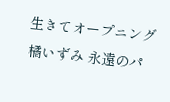生きてオープニング
橘いずみ 永遠のパ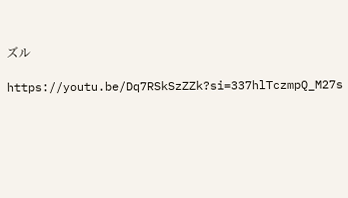ズル

https://youtu.be/Dq7RSkSzZZk?si=337hlTczmpQ_M27s